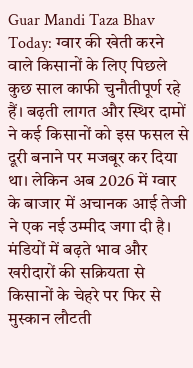Guar Mandi Taza Bhav Today: ग्वार की खेती करने वाले किसानों के लिए पिछले कुछ साल काफी चुनौतीपूर्ण रहे हैं। बढ़ती लागत और स्थिर दामों ने कई किसानों को इस फसल से दूरी बनाने पर मजबूर कर दिया था। लेकिन अब 2026 में ग्वार के बाजार में अचानक आई तेजी ने एक नई उम्मीद जगा दी है। मंडियों में बढ़ते भाव और खरीदारों की सक्रियता से किसानों के चेहरे पर फिर से मुस्कान लौटती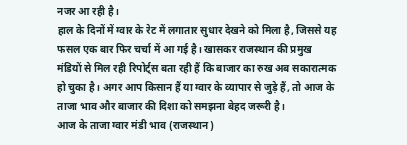नजर आ रही है।
हाल के दिनों में ग्वार के रेट में लगातार सुधार देखने को मिला है, जिससे यह फसल एक बार फिर चर्चा में आ गई है। खासकर राजस्थान की प्रमुख मंडियों से मिल रही रिपोर्ट्स बता रही हैं कि बाजार का रुख अब सकारात्मक हो चुका है। अगर आप किसान हैं या ग्वार के व्यापार से जुड़े हैं, तो आज के ताजा भाव और बाजार की दिशा को समझना बेहद जरूरी है।
आज के ताजा ग्वार मंडी भाव (राजस्थान)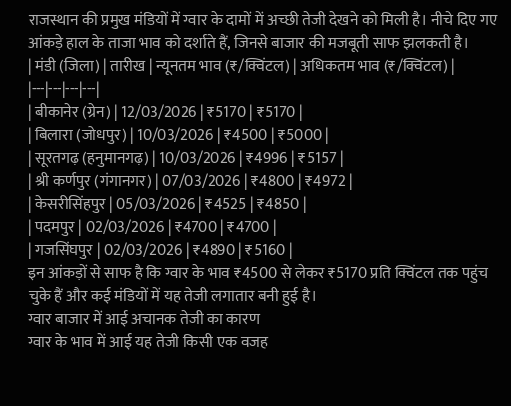राजस्थान की प्रमुख मंडियों में ग्वार के दामों में अच्छी तेजी देखने को मिली है। नीचे दिए गए आंकड़े हाल के ताजा भाव को दर्शाते हैं, जिनसे बाजार की मजबूती साफ झलकती है।
| मंडी (जिला) | तारीख | न्यूनतम भाव (₹/क्विंटल) | अधिकतम भाव (₹/क्विंटल) |
|---|---|---|---|
| बीकानेर (ग्रेन) | 12/03/2026 | ₹5170 | ₹5170 |
| बिलारा (जोधपुर) | 10/03/2026 | ₹4500 | ₹5000 |
| सूरतगढ़ (हनुमानगढ़) | 10/03/2026 | ₹4996 | ₹5157 |
| श्री कर्णपुर (गंगानगर) | 07/03/2026 | ₹4800 | ₹4972 |
| केसरीसिंहपुर | 05/03/2026 | ₹4525 | ₹4850 |
| पदमपुर | 02/03/2026 | ₹4700 | ₹4700 |
| गजसिंघपुर | 02/03/2026 | ₹4890 | ₹5160 |
इन आंकड़ों से साफ है कि ग्वार के भाव ₹4500 से लेकर ₹5170 प्रति क्विंटल तक पहुंच चुके हैं और कई मंडियों में यह तेजी लगातार बनी हुई है।
ग्वार बाजार में आई अचानक तेजी का कारण
ग्वार के भाव में आई यह तेजी किसी एक वजह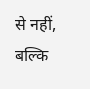से नहीं, बल्कि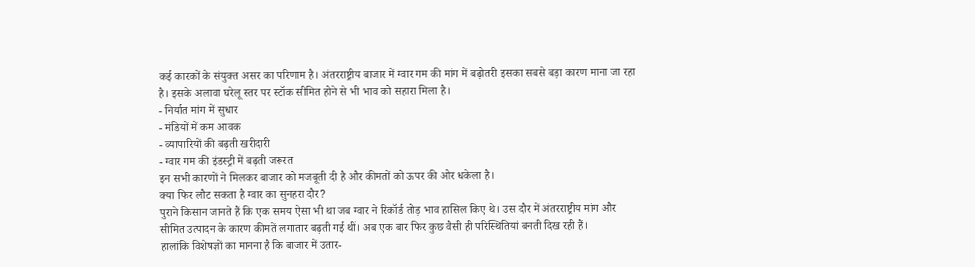कई कारकों के संयुक्त असर का परिणाम है। अंतरराष्ट्रीय बाजार में ग्वार गम की मांग में बढ़ोतरी इसका सबसे बड़ा कारण माना जा रहा है। इसके अलावा घरेलू स्तर पर स्टॉक सीमित होने से भी भाव को सहारा मिला है।
- निर्यात मांग में सुधार
- मंडियों में कम आवक
- व्यापारियों की बढ़ती खरीदारी
- ग्वार गम की इंडस्ट्री में बढ़ती जरूरत
इन सभी कारणों ने मिलकर बाजार को मजबूती दी है और कीमतों को ऊपर की ओर धकेला है।
क्या फिर लौट सकता है ग्वार का सुनहरा दौर?
पुराने किसान जानते हैं कि एक समय ऐसा भी था जब ग्वार ने रिकॉर्ड तोड़ भाव हासिल किए थे। उस दौर में अंतरराष्ट्रीय मांग और सीमित उत्पादन के कारण कीमतें लगातार बढ़ती गई थीं। अब एक बार फिर कुछ वैसी ही परिस्थितियां बनती दिख रही हैं।
हालांकि विशेषज्ञों का मानना है कि बाजार में उतार-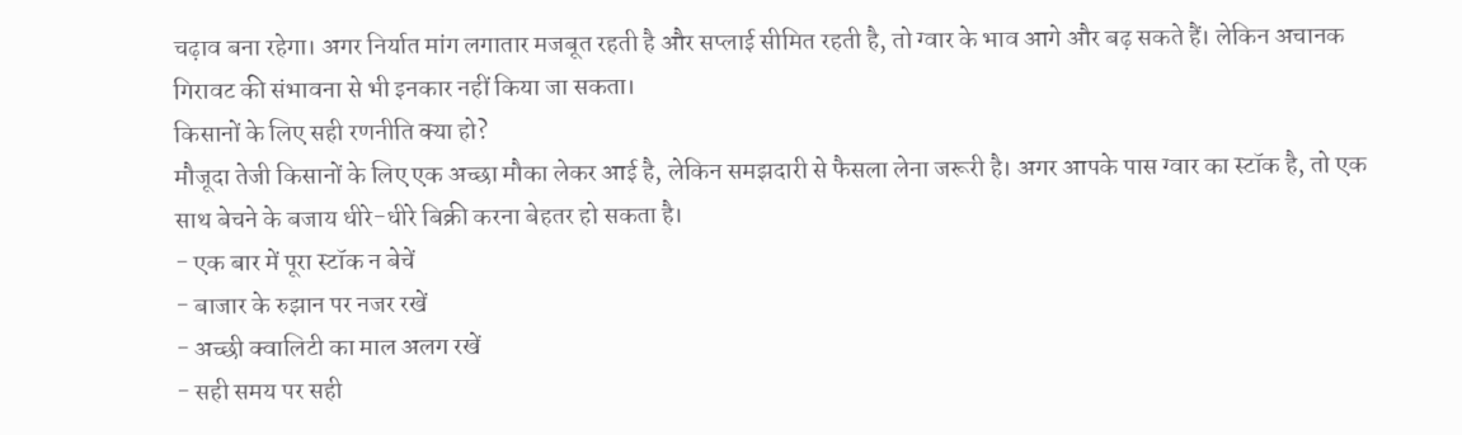चढ़ाव बना रहेगा। अगर निर्यात मांग लगातार मजबूत रहती है और सप्लाई सीमित रहती है, तो ग्वार के भाव आगे और बढ़ सकते हैं। लेकिन अचानक गिरावट की संभावना से भी इनकार नहीं किया जा सकता।
किसानों के लिए सही रणनीति क्या हो?
मौजूदा तेजी किसानों के लिए एक अच्छा मौका लेकर आई है, लेकिन समझदारी से फैसला लेना जरूरी है। अगर आपके पास ग्वार का स्टॉक है, तो एक साथ बेचने के बजाय धीरे-धीरे बिक्री करना बेहतर हो सकता है।
- एक बार में पूरा स्टॉक न बेचें
- बाजार के रुझान पर नजर रखें
- अच्छी क्वालिटी का माल अलग रखें
- सही समय पर सही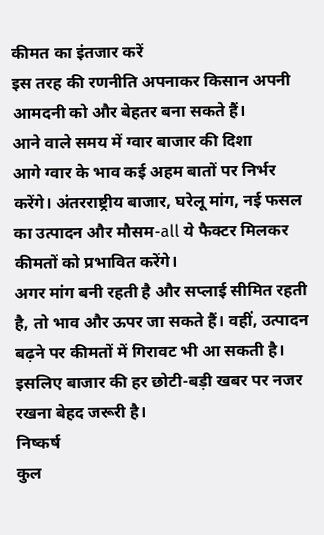कीमत का इंतजार करें
इस तरह की रणनीति अपनाकर किसान अपनी आमदनी को और बेहतर बना सकते हैं।
आने वाले समय में ग्वार बाजार की दिशा
आगे ग्वार के भाव कई अहम बातों पर निर्भर करेंगे। अंतरराष्ट्रीय बाजार, घरेलू मांग, नई फसल का उत्पादन और मौसम-all ये फैक्टर मिलकर कीमतों को प्रभावित करेंगे।
अगर मांग बनी रहती है और सप्लाई सीमित रहती है, तो भाव और ऊपर जा सकते हैं। वहीं, उत्पादन बढ़ने पर कीमतों में गिरावट भी आ सकती है। इसलिए बाजार की हर छोटी-बड़ी खबर पर नजर रखना बेहद जरूरी है।
निष्कर्ष
कुल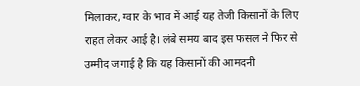मिलाकर, ग्वार के भाव में आई यह तेजी किसानों के लिए राहत लेकर आई है। लंबे समय बाद इस फसल ने फिर से उम्मीद जगाई है कि यह किसानों की आमदनी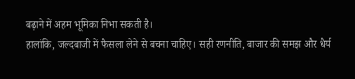बढ़ाने में अहम भूमिका निभा सकती है।
हालांकि, जल्दबाजी में फैसला लेने से बचना चाहिए। सही रणनीति, बाजार की समझ और धैर्य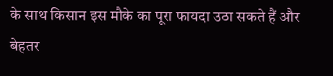के साथ किसान इस मौके का पूरा फायदा उठा सकते हैं और बेहतर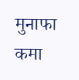मुनाफा कमा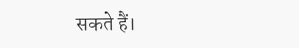सकते हैं।